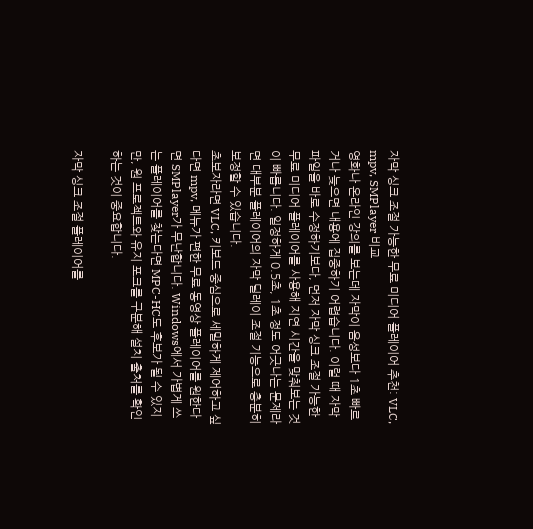자막 싱크 조절 가능한 무료 미디어 플레이어 추천: VLC, mpv, SMPlayer 비교
영화나 온라인 강의를 보는데 자막이 음성보다 1초 빠르거나 늦으면 내용에 집중하기 어렵습니다. 이럴 때 자막 파일을 바로 수정하기보다, 먼저 자막 싱크 조절 가능한 무료 미디어 플레이어를 사용해 지연 시간을 맞춰보는 것이 빠릅니다. 일정하게 0.5초, 1초 정도 어긋나는 문제라면 대부분 플레이어의 자막 딜레이 조절 기능으로 충분히 보정할 수 있습니다.
초보자라면 VLC, 키보드 중심으로 세밀하게 제어하고 싶다면 mpv, 메뉴가 편한 무료 동영상 플레이어를 원한다면 SMPlayer가 무난합니다. Windows에서 가볍게 쓰는 플레이어를 찾는다면 MPC-HC도 후보가 될 수 있지만, 원 프로젝트와 유지 포크를 구분해 설치 출처를 확인하는 것이 중요합니다.

자막 싱크 조절 플레이어를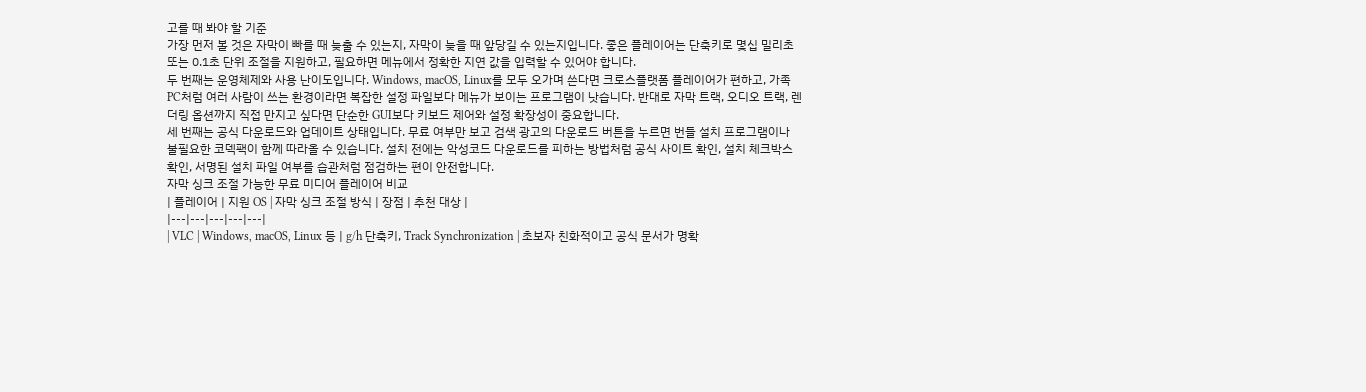고를 때 봐야 할 기준
가장 먼저 볼 것은 자막이 빠를 때 늦출 수 있는지, 자막이 늦을 때 앞당길 수 있는지입니다. 좋은 플레이어는 단축키로 몇십 밀리초 또는 0.1초 단위 조절을 지원하고, 필요하면 메뉴에서 정확한 지연 값을 입력할 수 있어야 합니다.
두 번째는 운영체제와 사용 난이도입니다. Windows, macOS, Linux를 모두 오가며 쓴다면 크로스플랫폼 플레이어가 편하고, 가족 PC처럼 여러 사람이 쓰는 환경이라면 복잡한 설정 파일보다 메뉴가 보이는 프로그램이 낫습니다. 반대로 자막 트랙, 오디오 트랙, 렌더링 옵션까지 직접 만지고 싶다면 단순한 GUI보다 키보드 제어와 설정 확장성이 중요합니다.
세 번째는 공식 다운로드와 업데이트 상태입니다. 무료 여부만 보고 검색 광고의 다운로드 버튼을 누르면 번들 설치 프로그램이나 불필요한 코덱팩이 함께 따라올 수 있습니다. 설치 전에는 악성코드 다운로드를 피하는 방법처럼 공식 사이트 확인, 설치 체크박스 확인, 서명된 설치 파일 여부를 습관처럼 점검하는 편이 안전합니다.
자막 싱크 조절 가능한 무료 미디어 플레이어 비교
| 플레이어 | 지원 OS | 자막 싱크 조절 방식 | 장점 | 추천 대상 |
|---|---|---|---|---|
| VLC | Windows, macOS, Linux 등 | g/h 단축키, Track Synchronization | 초보자 친화적이고 공식 문서가 명확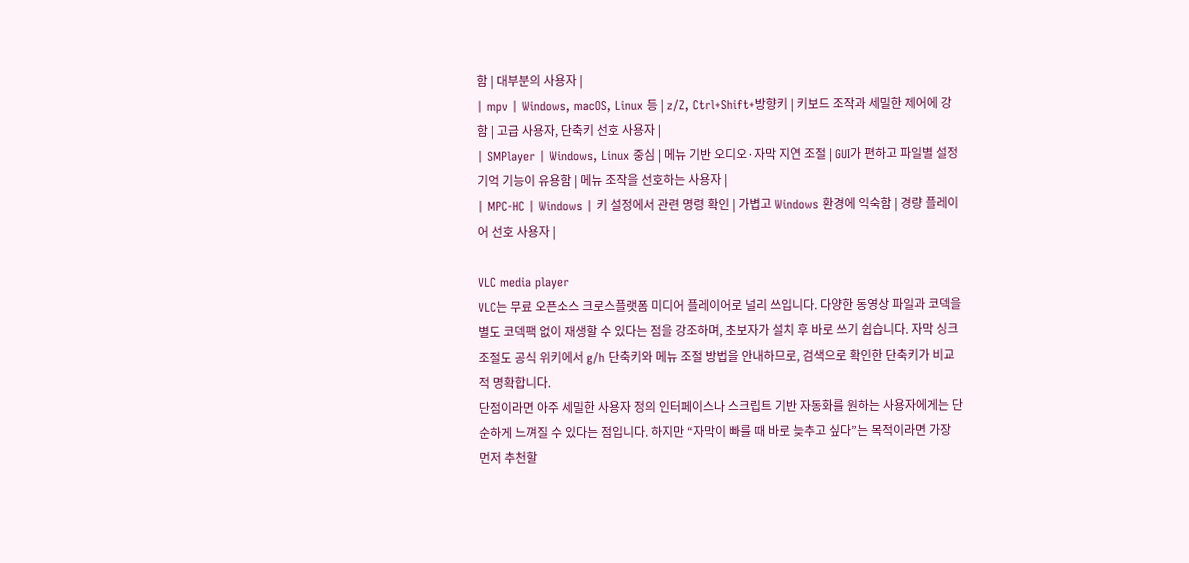함 | 대부분의 사용자 |
| mpv | Windows, macOS, Linux 등 | z/Z, Ctrl+Shift+방향키 | 키보드 조작과 세밀한 제어에 강함 | 고급 사용자, 단축키 선호 사용자 |
| SMPlayer | Windows, Linux 중심 | 메뉴 기반 오디오·자막 지연 조절 | GUI가 편하고 파일별 설정 기억 기능이 유용함 | 메뉴 조작을 선호하는 사용자 |
| MPC-HC | Windows | 키 설정에서 관련 명령 확인 | 가볍고 Windows 환경에 익숙함 | 경량 플레이어 선호 사용자 |

VLC media player
VLC는 무료 오픈소스 크로스플랫폼 미디어 플레이어로 널리 쓰입니다. 다양한 동영상 파일과 코덱을 별도 코덱팩 없이 재생할 수 있다는 점을 강조하며, 초보자가 설치 후 바로 쓰기 쉽습니다. 자막 싱크 조절도 공식 위키에서 g/h 단축키와 메뉴 조절 방법을 안내하므로, 검색으로 확인한 단축키가 비교적 명확합니다.
단점이라면 아주 세밀한 사용자 정의 인터페이스나 스크립트 기반 자동화를 원하는 사용자에게는 단순하게 느껴질 수 있다는 점입니다. 하지만 “자막이 빠를 때 바로 늦추고 싶다”는 목적이라면 가장 먼저 추천할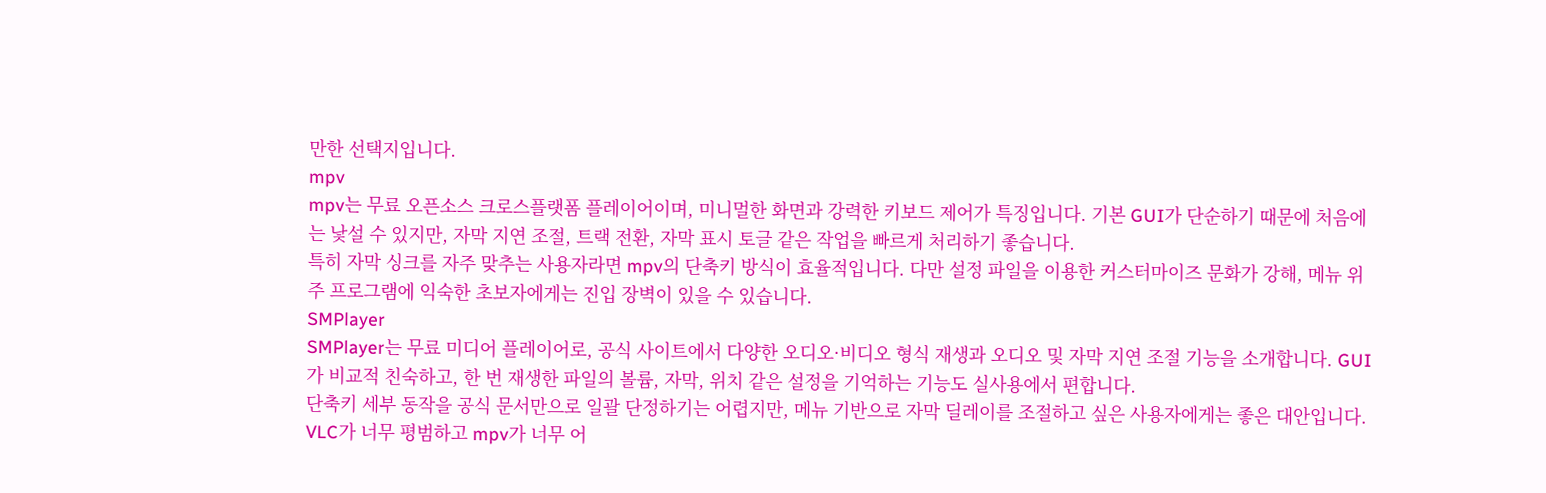만한 선택지입니다.
mpv
mpv는 무료 오픈소스 크로스플랫폼 플레이어이며, 미니멀한 화면과 강력한 키보드 제어가 특징입니다. 기본 GUI가 단순하기 때문에 처음에는 낯설 수 있지만, 자막 지연 조절, 트랙 전환, 자막 표시 토글 같은 작업을 빠르게 처리하기 좋습니다.
특히 자막 싱크를 자주 맞추는 사용자라면 mpv의 단축키 방식이 효율적입니다. 다만 설정 파일을 이용한 커스터마이즈 문화가 강해, 메뉴 위주 프로그램에 익숙한 초보자에게는 진입 장벽이 있을 수 있습니다.
SMPlayer
SMPlayer는 무료 미디어 플레이어로, 공식 사이트에서 다양한 오디오·비디오 형식 재생과 오디오 및 자막 지연 조절 기능을 소개합니다. GUI가 비교적 친숙하고, 한 번 재생한 파일의 볼륨, 자막, 위치 같은 설정을 기억하는 기능도 실사용에서 편합니다.
단축키 세부 동작을 공식 문서만으로 일괄 단정하기는 어렵지만, 메뉴 기반으로 자막 딜레이를 조절하고 싶은 사용자에게는 좋은 대안입니다. VLC가 너무 평범하고 mpv가 너무 어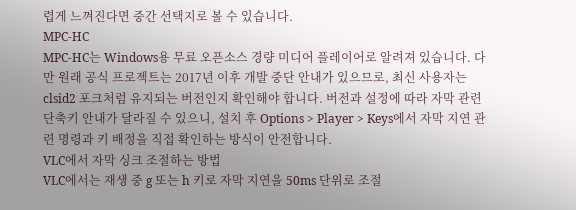렵게 느껴진다면 중간 선택지로 볼 수 있습니다.
MPC-HC
MPC-HC는 Windows용 무료 오픈소스 경량 미디어 플레이어로 알려져 있습니다. 다만 원래 공식 프로젝트는 2017년 이후 개발 중단 안내가 있으므로, 최신 사용자는 clsid2 포크처럼 유지되는 버전인지 확인해야 합니다. 버전과 설정에 따라 자막 관련 단축키 안내가 달라질 수 있으니, 설치 후 Options > Player > Keys에서 자막 지연 관련 명령과 키 배정을 직접 확인하는 방식이 안전합니다.
VLC에서 자막 싱크 조절하는 방법
VLC에서는 재생 중 g 또는 h 키로 자막 지연을 50ms 단위로 조절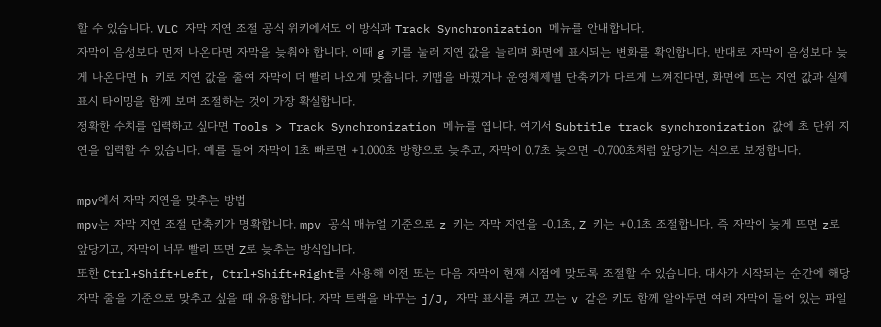할 수 있습니다. VLC 자막 지연 조절 공식 위키에서도 이 방식과 Track Synchronization 메뉴를 안내합니다.
자막이 음성보다 먼저 나온다면 자막을 늦춰야 합니다. 이때 g 키를 눌러 지연 값을 늘리며 화면에 표시되는 변화를 확인합니다. 반대로 자막이 음성보다 늦게 나온다면 h 키로 지연 값을 줄여 자막이 더 빨리 나오게 맞춥니다. 키맵을 바꿨거나 운영체제별 단축키가 다르게 느껴진다면, 화면에 뜨는 지연 값과 실제 표시 타이밍을 함께 보며 조절하는 것이 가장 확실합니다.
정확한 수치를 입력하고 싶다면 Tools > Track Synchronization 메뉴를 엽니다. 여기서 Subtitle track synchronization 값에 초 단위 지연을 입력할 수 있습니다. 예를 들어 자막이 1초 빠르면 +1.000초 방향으로 늦추고, 자막이 0.7초 늦으면 -0.700초처럼 앞당기는 식으로 보정합니다.

mpv에서 자막 지연을 맞추는 방법
mpv는 자막 지연 조절 단축키가 명확합니다. mpv 공식 매뉴얼 기준으로 z 키는 자막 지연을 -0.1초, Z 키는 +0.1초 조절합니다. 즉 자막이 늦게 뜨면 z로 앞당기고, 자막이 너무 빨리 뜨면 Z로 늦추는 방식입니다.
또한 Ctrl+Shift+Left, Ctrl+Shift+Right를 사용해 이전 또는 다음 자막이 현재 시점에 맞도록 조절할 수 있습니다. 대사가 시작되는 순간에 해당 자막 줄을 기준으로 맞추고 싶을 때 유용합니다. 자막 트랙을 바꾸는 j/J, 자막 표시를 켜고 끄는 v 같은 키도 함께 알아두면 여러 자막이 들어 있는 파일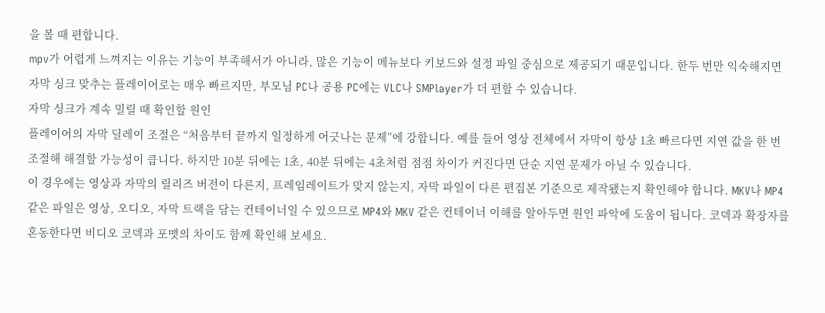을 볼 때 편합니다.
mpv가 어렵게 느껴지는 이유는 기능이 부족해서가 아니라, 많은 기능이 메뉴보다 키보드와 설정 파일 중심으로 제공되기 때문입니다. 한두 번만 익숙해지면 자막 싱크 맞추는 플레이어로는 매우 빠르지만, 부모님 PC나 공용 PC에는 VLC나 SMPlayer가 더 편할 수 있습니다.
자막 싱크가 계속 밀릴 때 확인할 원인
플레이어의 자막 딜레이 조절은 “처음부터 끝까지 일정하게 어긋나는 문제”에 강합니다. 예를 들어 영상 전체에서 자막이 항상 1초 빠르다면 지연 값을 한 번 조절해 해결할 가능성이 큽니다. 하지만 10분 뒤에는 1초, 40분 뒤에는 4초처럼 점점 차이가 커진다면 단순 지연 문제가 아닐 수 있습니다.
이 경우에는 영상과 자막의 릴리즈 버전이 다른지, 프레임레이트가 맞지 않는지, 자막 파일이 다른 편집본 기준으로 제작됐는지 확인해야 합니다. MKV나 MP4 같은 파일은 영상, 오디오, 자막 트랙을 담는 컨테이너일 수 있으므로 MP4와 MKV 같은 컨테이너 이해를 알아두면 원인 파악에 도움이 됩니다. 코덱과 확장자를 혼동한다면 비디오 코덱과 포맷의 차이도 함께 확인해 보세요.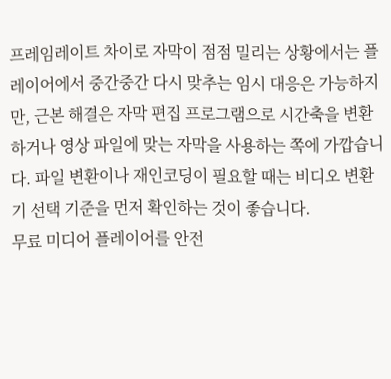프레임레이트 차이로 자막이 점점 밀리는 상황에서는 플레이어에서 중간중간 다시 맞추는 임시 대응은 가능하지만, 근본 해결은 자막 편집 프로그램으로 시간축을 변환하거나 영상 파일에 맞는 자막을 사용하는 쪽에 가깝습니다. 파일 변환이나 재인코딩이 필요할 때는 비디오 변환기 선택 기준을 먼저 확인하는 것이 좋습니다.
무료 미디어 플레이어를 안전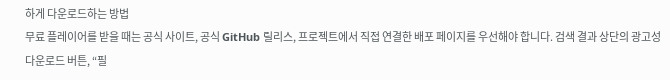하게 다운로드하는 방법
무료 플레이어를 받을 때는 공식 사이트, 공식 GitHub 릴리스, 프로젝트에서 직접 연결한 배포 페이지를 우선해야 합니다. 검색 결과 상단의 광고성 다운로드 버튼, “필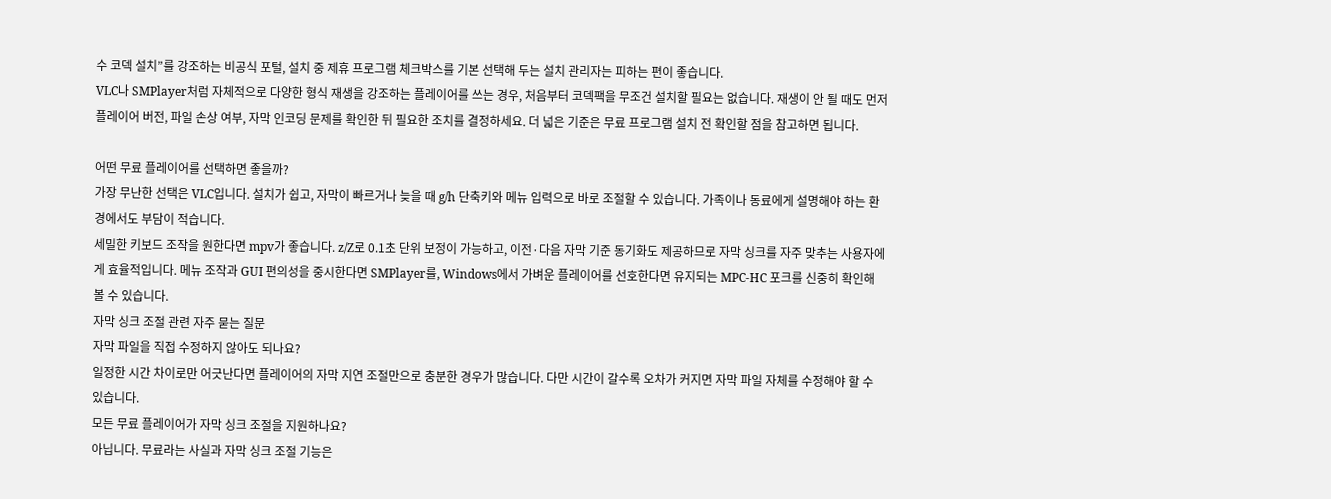수 코덱 설치”를 강조하는 비공식 포털, 설치 중 제휴 프로그램 체크박스를 기본 선택해 두는 설치 관리자는 피하는 편이 좋습니다.
VLC나 SMPlayer처럼 자체적으로 다양한 형식 재생을 강조하는 플레이어를 쓰는 경우, 처음부터 코덱팩을 무조건 설치할 필요는 없습니다. 재생이 안 될 때도 먼저 플레이어 버전, 파일 손상 여부, 자막 인코딩 문제를 확인한 뒤 필요한 조치를 결정하세요. 더 넓은 기준은 무료 프로그램 설치 전 확인할 점을 참고하면 됩니다.

어떤 무료 플레이어를 선택하면 좋을까?
가장 무난한 선택은 VLC입니다. 설치가 쉽고, 자막이 빠르거나 늦을 때 g/h 단축키와 메뉴 입력으로 바로 조절할 수 있습니다. 가족이나 동료에게 설명해야 하는 환경에서도 부담이 적습니다.
세밀한 키보드 조작을 원한다면 mpv가 좋습니다. z/Z로 0.1초 단위 보정이 가능하고, 이전·다음 자막 기준 동기화도 제공하므로 자막 싱크를 자주 맞추는 사용자에게 효율적입니다. 메뉴 조작과 GUI 편의성을 중시한다면 SMPlayer를, Windows에서 가벼운 플레이어를 선호한다면 유지되는 MPC-HC 포크를 신중히 확인해 볼 수 있습니다.
자막 싱크 조절 관련 자주 묻는 질문
자막 파일을 직접 수정하지 않아도 되나요?
일정한 시간 차이로만 어긋난다면 플레이어의 자막 지연 조절만으로 충분한 경우가 많습니다. 다만 시간이 갈수록 오차가 커지면 자막 파일 자체를 수정해야 할 수 있습니다.
모든 무료 플레이어가 자막 싱크 조절을 지원하나요?
아닙니다. 무료라는 사실과 자막 싱크 조절 기능은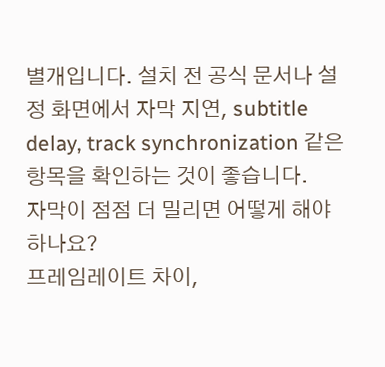별개입니다. 설치 전 공식 문서나 설정 화면에서 자막 지연, subtitle delay, track synchronization 같은 항목을 확인하는 것이 좋습니다.
자막이 점점 더 밀리면 어떻게 해야 하나요?
프레임레이트 차이,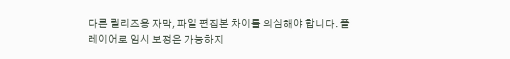다른 릴리즈용 자막, 파일 편집본 차이를 의심해야 합니다. 플레이어로 임시 보정은 가능하지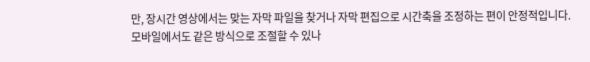만, 장시간 영상에서는 맞는 자막 파일을 찾거나 자막 편집으로 시간축을 조정하는 편이 안정적입니다.
모바일에서도 같은 방식으로 조절할 수 있나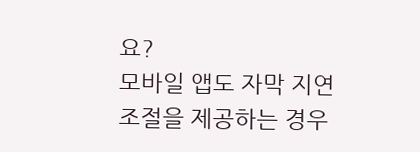요?
모바일 앱도 자막 지연 조절을 제공하는 경우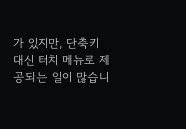가 있지만, 단축키 대신 터치 메뉴로 제공되는 일이 많습니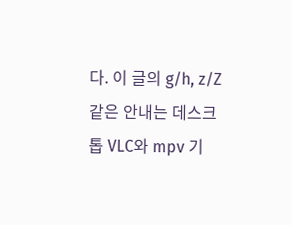다. 이 글의 g/h, z/Z 같은 안내는 데스크톱 VLC와 mpv 기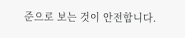준으로 보는 것이 안전합니다.